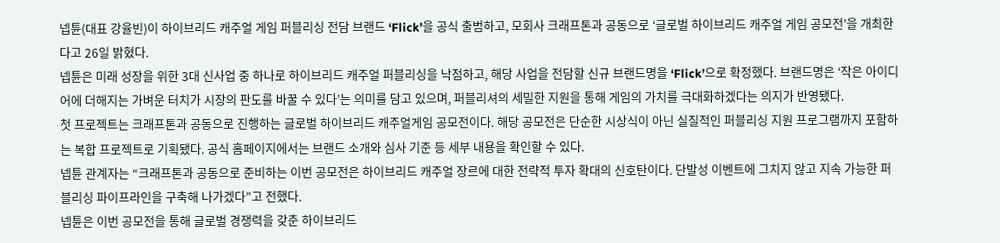넵튠(대표 강율빈)이 하이브리드 캐주얼 게임 퍼블리싱 전담 브랜드 ‘Flick’을 공식 출범하고, 모회사 크래프톤과 공동으로 ‘글로벌 하이브리드 캐주얼 게임 공모전’을 개최한다고 26일 밝혔다.
넵튠은 미래 성장을 위한 3대 신사업 중 하나로 하이브리드 캐주얼 퍼블리싱을 낙점하고, 해당 사업을 전담할 신규 브랜드명을 ‘Flick’으로 확정했다. 브랜드명은 ‘작은 아이디어에 더해지는 가벼운 터치가 시장의 판도를 바꿀 수 있다’는 의미를 담고 있으며, 퍼블리셔의 세밀한 지원을 통해 게임의 가치를 극대화하겠다는 의지가 반영됐다.
첫 프로젝트는 크래프톤과 공동으로 진행하는 글로벌 하이브리드 캐주얼게임 공모전이다. 해당 공모전은 단순한 시상식이 아닌 실질적인 퍼블리싱 지원 프로그램까지 포함하는 복합 프로젝트로 기획됐다. 공식 홈페이지에서는 브랜드 소개와 심사 기준 등 세부 내용을 확인할 수 있다.
넵튠 관계자는 “크래프톤과 공동으로 준비하는 이번 공모전은 하이브리드 캐주얼 장르에 대한 전략적 투자 확대의 신호탄이다. 단발성 이벤트에 그치지 않고 지속 가능한 퍼블리싱 파이프라인을 구축해 나가겠다”고 전했다.
넵튠은 이번 공모전을 통해 글로벌 경쟁력을 갖춘 하이브리드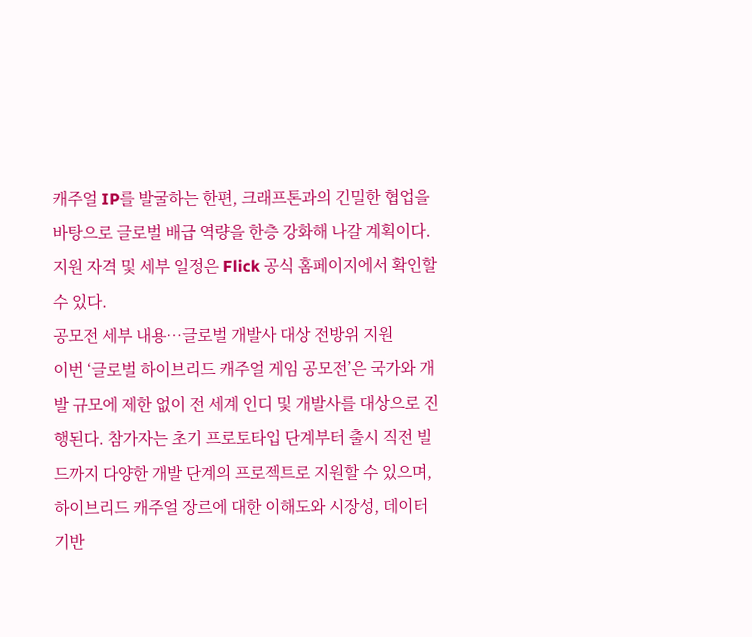캐주얼 IP를 발굴하는 한편, 크래프톤과의 긴밀한 협업을 바탕으로 글로벌 배급 역량을 한층 강화해 나갈 계획이다. 지원 자격 및 세부 일정은 Flick 공식 홈페이지에서 확인할 수 있다.
공모전 세부 내용…글로벌 개발사 대상 전방위 지원
이번 ‘글로벌 하이브리드 캐주얼 게임 공모전’은 국가와 개발 규모에 제한 없이 전 세계 인디 및 개발사를 대상으로 진행된다. 참가자는 초기 프로토타입 단계부터 출시 직전 빌드까지 다양한 개발 단계의 프로젝트로 지원할 수 있으며, 하이브리드 캐주얼 장르에 대한 이해도와 시장성, 데이터 기반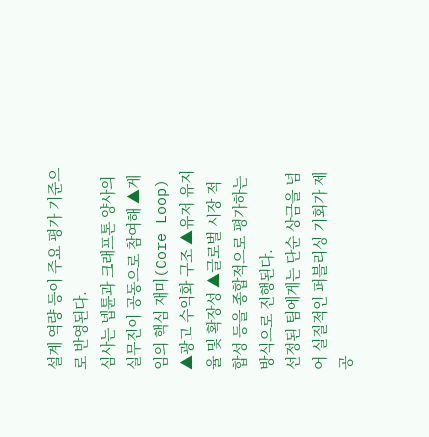설계 역량 등이 주요 평가 기준으로 반영된다.
심사는 넵튠과 크래프톤 양사의 실무진이 공동으로 참여해 ▲게임의 핵심 재미(Core Loop) ▲광고 수익화 구조 ▲유저 유지율 및 확장성 ▲글로벌 시장 적합성 등을 종합적으로 평가하는 방식으로 진행된다.
선정된 팀에게는 단순 상금을 넘어 실질적인 퍼블리싱 기회가 제공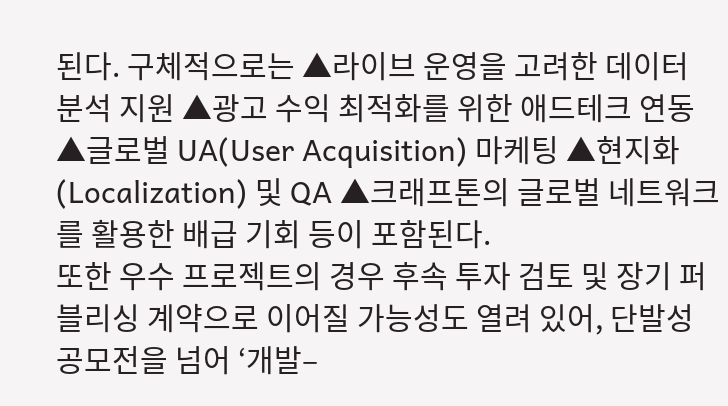된다. 구체적으로는 ▲라이브 운영을 고려한 데이터 분석 지원 ▲광고 수익 최적화를 위한 애드테크 연동 ▲글로벌 UA(User Acquisition) 마케팅 ▲현지화(Localization) 및 QA ▲크래프톤의 글로벌 네트워크를 활용한 배급 기회 등이 포함된다.
또한 우수 프로젝트의 경우 후속 투자 검토 및 장기 퍼블리싱 계약으로 이어질 가능성도 열려 있어, 단발성 공모전을 넘어 ‘개발–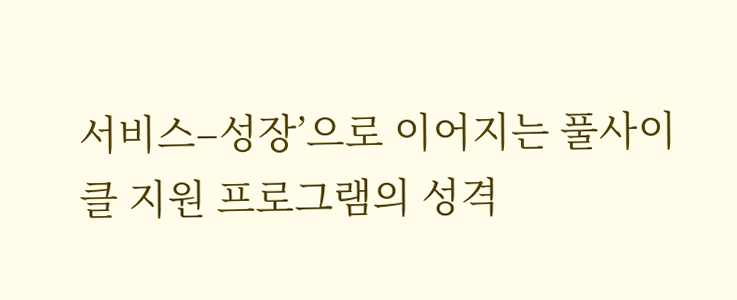서비스–성장’으로 이어지는 풀사이클 지원 프로그램의 성격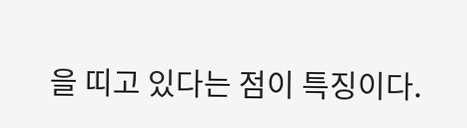을 띠고 있다는 점이 특징이다.